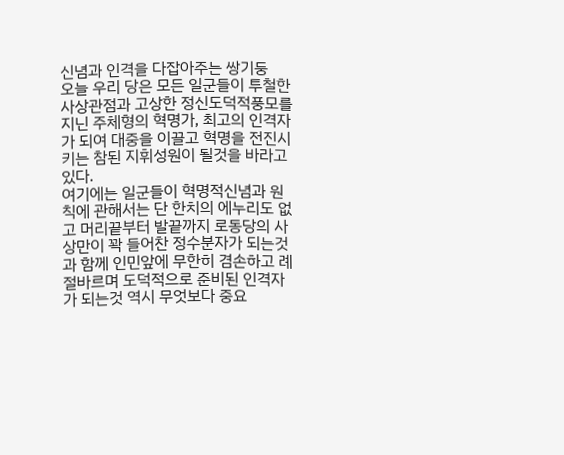신념과 인격을 다잡아주는 쌍기둥
오늘 우리 당은 모든 일군들이 투철한 사상관점과 고상한 정신도덕적풍모를 지닌 주체형의 혁명가, 최고의 인격자가 되여 대중을 이끌고 혁명을 전진시키는 참된 지휘성원이 될것을 바라고있다.
여기에는 일군들이 혁명적신념과 원칙에 관해서는 단 한치의 에누리도 없고 머리끝부터 발끝까지 로동당의 사상만이 꽉 들어찬 정수분자가 되는것과 함께 인민앞에 무한히 겸손하고 례절바르며 도덕적으로 준비된 인격자가 되는것 역시 무엇보다 중요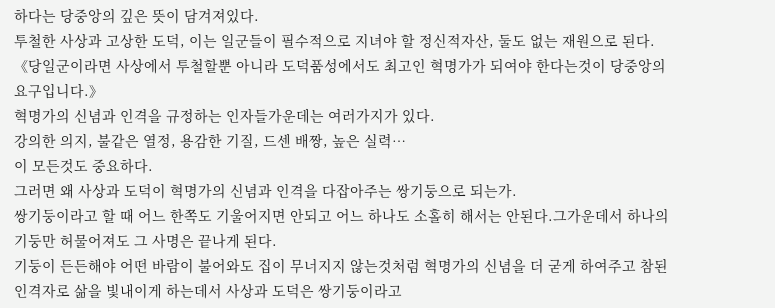하다는 당중앙의 깊은 뜻이 담겨져있다.
투철한 사상과 고상한 도덕, 이는 일군들이 필수적으로 지녀야 할 정신적자산, 둘도 없는 재원으로 된다.
《당일군이라면 사상에서 투철할뿐 아니라 도덕품성에서도 최고인 혁명가가 되여야 한다는것이 당중앙의 요구입니다.》
혁명가의 신념과 인격을 규정하는 인자들가운데는 여러가지가 있다.
강의한 의지, 불같은 열정, 용감한 기질, 드센 배짱, 높은 실력…
이 모든것도 중요하다.
그러면 왜 사상과 도덕이 혁명가의 신념과 인격을 다잡아주는 쌍기둥으로 되는가.
쌍기둥이라고 할 때 어느 한쪽도 기울어지면 안되고 어느 하나도 소홀히 해서는 안된다.그가운데서 하나의 기둥만 허물어져도 그 사명은 끝나게 된다.
기둥이 든든해야 어떤 바람이 불어와도 집이 무너지지 않는것처럼 혁명가의 신념을 더 굳게 하여주고 참된 인격자로 삶을 빛내이게 하는데서 사상과 도덕은 쌍기둥이라고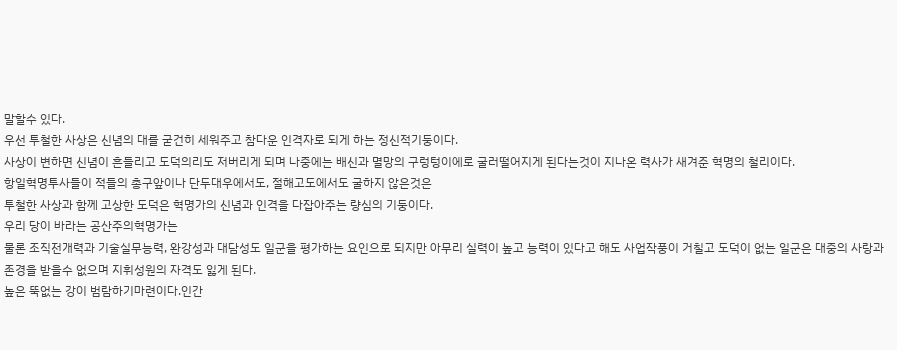말할수 있다.
우선 투철한 사상은 신념의 대를 굳건히 세워주고 참다운 인격자로 되게 하는 정신적기둥이다.
사상이 변하면 신념이 흔들리고 도덕의리도 저버리게 되며 나중에는 배신과 멸망의 구렁텅이에로 굴러떨어지게 된다는것이 지나온 력사가 새겨준 혁명의 철리이다.
항일혁명투사들이 적들의 총구앞이나 단두대우에서도, 절해고도에서도 굴하지 않은것은
투철한 사상과 함께 고상한 도덕은 혁명가의 신념과 인격을 다잡아주는 량심의 기둥이다.
우리 당이 바라는 공산주의혁명가는
물론 조직전개력과 기술실무능력, 완강성과 대담성도 일군을 평가하는 요인으로 되지만 아무리 실력이 높고 능력이 있다고 해도 사업작풍이 거칠고 도덕이 없는 일군은 대중의 사랑과 존경을 받을수 없으며 지휘성원의 자격도 잃게 된다.
높은 뚝없는 강이 범람하기마련이다.인간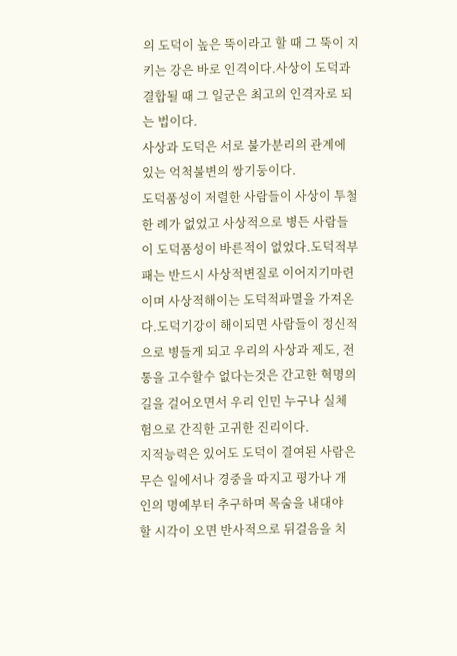의 도덕이 높은 뚝이라고 할 때 그 뚝이 지키는 강은 바로 인격이다.사상이 도덕과 결합될 때 그 일군은 최고의 인격자로 되는 법이다.
사상과 도덕은 서로 불가분리의 관계에 있는 억척불변의 쌍기둥이다.
도덕품성이 저렬한 사람들이 사상이 투철한 례가 없었고 사상적으로 병든 사람들이 도덕품성이 바른적이 없었다.도덕적부패는 반드시 사상적변질로 이어지기마련이며 사상적해이는 도덕적파멸을 가져온다.도덕기강이 해이되면 사람들이 정신적으로 병들게 되고 우리의 사상과 제도, 전통을 고수할수 없다는것은 간고한 혁명의 길을 걸어오면서 우리 인민 누구나 실체험으로 간직한 고귀한 진리이다.
지적능력은 있어도 도덕이 결여된 사람은 무슨 일에서나 경중을 따지고 평가나 개인의 명예부터 추구하며 목숨을 내대야 할 시각이 오면 반사적으로 뒤걸음을 치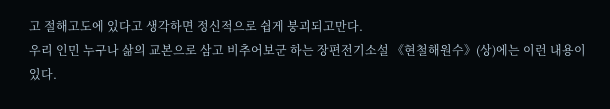고 절해고도에 있다고 생각하면 정신적으로 쉽게 붕괴되고만다.
우리 인민 누구나 삶의 교본으로 삼고 비추어보군 하는 장편전기소설 《현철해원수》(상)에는 이런 내용이 있다.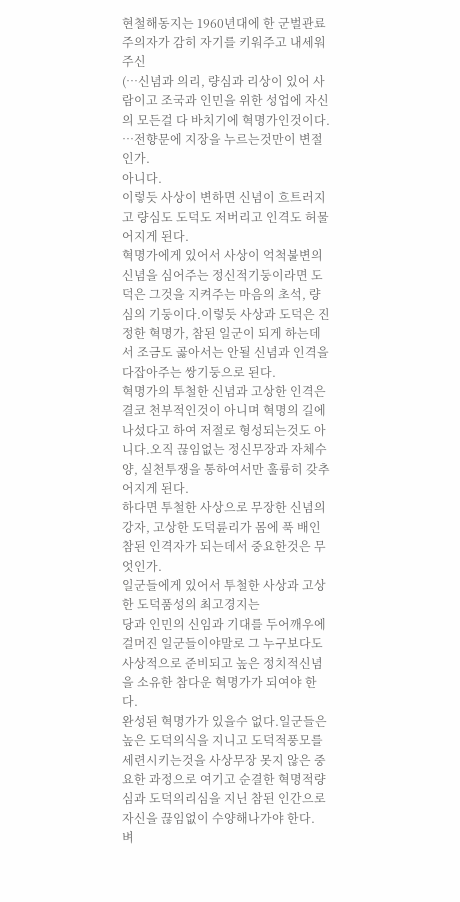현철해동지는 1960년대에 한 군벌관료주의자가 감히 자기를 키워주고 내세워주신
(…신념과 의리, 량심과 리상이 있어 사람이고 조국과 인민을 위한 성업에 자신의 모든걸 다 바치기에 혁명가인것이다.
…전향문에 지장을 누르는것만이 변절인가.
아니다.
이렇듯 사상이 변하면 신념이 흐트러지고 량심도 도덕도 저버리고 인격도 허물어지게 된다.
혁명가에게 있어서 사상이 억척불변의 신념을 심어주는 정신적기둥이라면 도덕은 그것을 지켜주는 마음의 초석, 량심의 기둥이다.이렇듯 사상과 도덕은 진정한 혁명가, 참된 일군이 되게 하는데서 조금도 곯아서는 안될 신념과 인격을 다잡아주는 쌍기둥으로 된다.
혁명가의 투철한 신념과 고상한 인격은 결코 천부적인것이 아니며 혁명의 길에 나섰다고 하여 저절로 형성되는것도 아니다.오직 끊임없는 정신무장과 자체수양, 실천투쟁을 통하여서만 훌륭히 갖추어지게 된다.
하다면 투철한 사상으로 무장한 신념의 강자, 고상한 도덕륜리가 몸에 푹 배인 참된 인격자가 되는데서 중요한것은 무엇인가.
일군들에게 있어서 투철한 사상과 고상한 도덕품성의 최고경지는
당과 인민의 신임과 기대를 두어깨우에 걸머진 일군들이야말로 그 누구보다도 사상적으로 준비되고 높은 정치적신념을 소유한 참다운 혁명가가 되여야 한다.
완성된 혁명가가 있을수 없다.일군들은 높은 도덕의식을 지니고 도덕적풍모를 세련시키는것을 사상무장 못지 않은 중요한 과정으로 여기고 순결한 혁명적량심과 도덕의리심을 지닌 참된 인간으로 자신을 끊임없이 수양해나가야 한다.
벼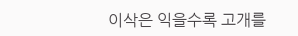이삭은 익을수록 고개를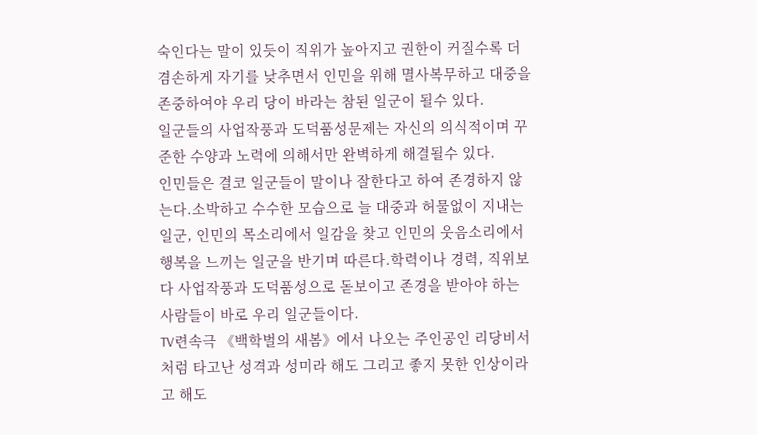숙인다는 말이 있듯이 직위가 높아지고 권한이 커질수록 더 겸손하게 자기를 낮추면서 인민을 위해 멸사복무하고 대중을 존중하여야 우리 당이 바라는 참된 일군이 될수 있다.
일군들의 사업작풍과 도덕품성문제는 자신의 의식적이며 꾸준한 수양과 노력에 의해서만 완벽하게 해결될수 있다.
인민들은 결코 일군들이 말이나 잘한다고 하여 존경하지 않는다.소박하고 수수한 모습으로 늘 대중과 허물없이 지내는 일군, 인민의 목소리에서 일감을 찾고 인민의 웃음소리에서 행복을 느끼는 일군을 반기며 따른다.학력이나 경력, 직위보다 사업작풍과 도덕품성으로 돋보이고 존경을 받아야 하는 사람들이 바로 우리 일군들이다.
TV련속극 《백학벌의 새봄》에서 나오는 주인공인 리당비서처럼 타고난 성격과 성미라 해도 그리고 좋지 못한 인상이라고 해도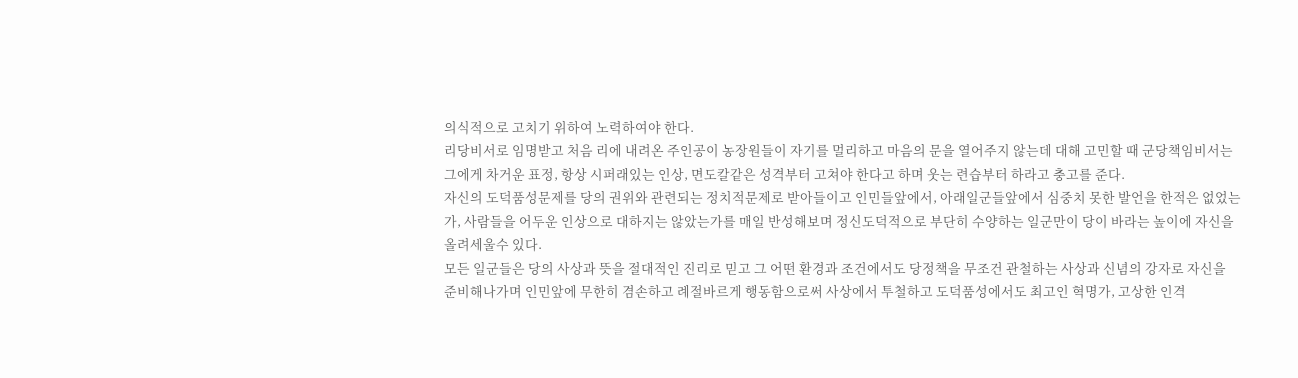의식적으로 고치기 위하여 노력하여야 한다.
리당비서로 임명받고 처음 리에 내려온 주인공이 농장원들이 자기를 멀리하고 마음의 문을 열어주지 않는데 대해 고민할 때 군당책임비서는 그에게 차거운 표정, 항상 시퍼래있는 인상, 면도칼같은 성격부터 고쳐야 한다고 하며 웃는 련습부터 하라고 충고를 준다.
자신의 도덕품성문제를 당의 권위와 관련되는 정치적문제로 받아들이고 인민들앞에서, 아래일군들앞에서 심중치 못한 발언을 한적은 없었는가, 사람들을 어두운 인상으로 대하지는 않았는가를 매일 반성해보며 정신도덕적으로 부단히 수양하는 일군만이 당이 바라는 높이에 자신을 올려세울수 있다.
모든 일군들은 당의 사상과 뜻을 절대적인 진리로 믿고 그 어떤 환경과 조건에서도 당정책을 무조건 관철하는 사상과 신념의 강자로 자신을 준비해나가며 인민앞에 무한히 겸손하고 례절바르게 행동함으로써 사상에서 투철하고 도덕품성에서도 최고인 혁명가, 고상한 인격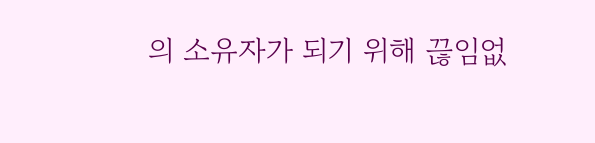의 소유자가 되기 위해 끊임없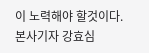이 노력해야 할것이다.
본사기자 강효심